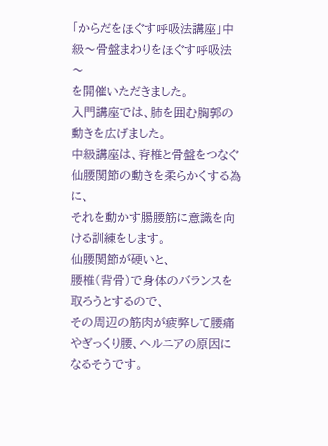「からだをほぐす呼吸法講座」中級〜骨盤まわりをほぐす呼吸法〜
を開催いただきました。
入門講座では、肺を囲む胸郭の動きを広げました。
中級講座は、脊椎と骨盤をつなぐ仙腰関節の動きを柔らかくする為に、
それを動かす腸腰筋に意識を向ける訓練をします。
仙腰関節が硬いと、
腰椎(背骨)で身体のバランスを取ろうとするので、
その周辺の筋肉が疲弊して腰痛やぎっくり腰、ヘルニアの原因になるそうです。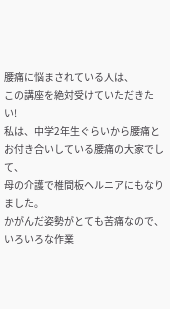腰痛に悩まされている人は、
この講座を絶対受けていただきたい!
私は、中学2年生ぐらいから腰痛とお付き合いしている腰痛の大家でして、
母の介護で椎間板ヘルニアにもなりました。
かがんだ姿勢がとても苦痛なので、いろいろな作業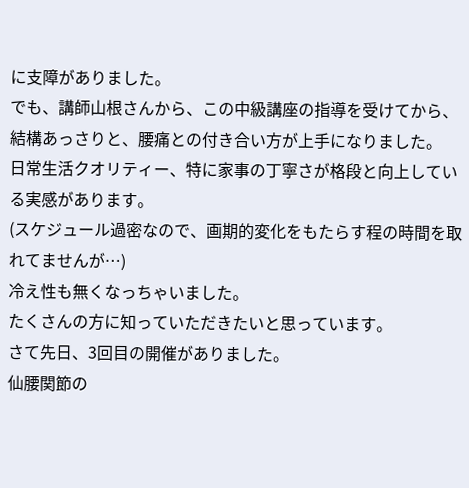に支障がありました。
でも、講師山根さんから、この中級講座の指導を受けてから、
結構あっさりと、腰痛との付き合い方が上手になりました。
日常生活クオリティー、特に家事の丁寧さが格段と向上している実感があります。
(スケジュール過密なので、画期的変化をもたらす程の時間を取れてませんが…)
冷え性も無くなっちゃいました。
たくさんの方に知っていただきたいと思っています。
さて先日、3回目の開催がありました。
仙腰関節の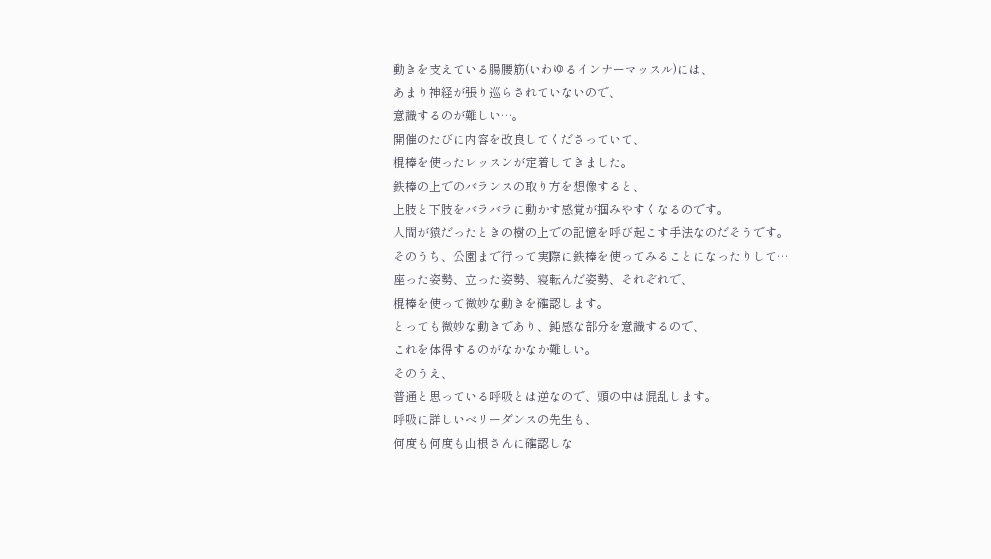動きを支えている腸腰筋(いわゆるインナーマッスル)には、
あまり神経が張り巡らされていないので、
意識するのが難しい…。
開催のたびに内容を改良してくださっていて、
棍棒を使ったレッスンが定着してきました。
鉄棒の上でのバランスの取り方を想像すると、
上肢と下肢をバラバラに動かす感覚が掴みやすくなるのです。
人間が猿だったときの樹の上での記憶を呼び起こす手法なのだそうです。
そのうち、公園まで行って実際に鉄棒を使ってみることになったりして…
座った姿勢、立った姿勢、寝転んだ姿勢、それぞれで、
棍棒を使って微妙な動きを確認します。
とっても微妙な動きであり、鈍感な部分を意識するので、
これを体得するのがなかなか難しい。
そのうえ、
普通と思っている呼吸とは逆なので、頭の中は混乱します。
呼吸に詳しいベリーダンスの先生も、
何度も何度も山根さんに確認しな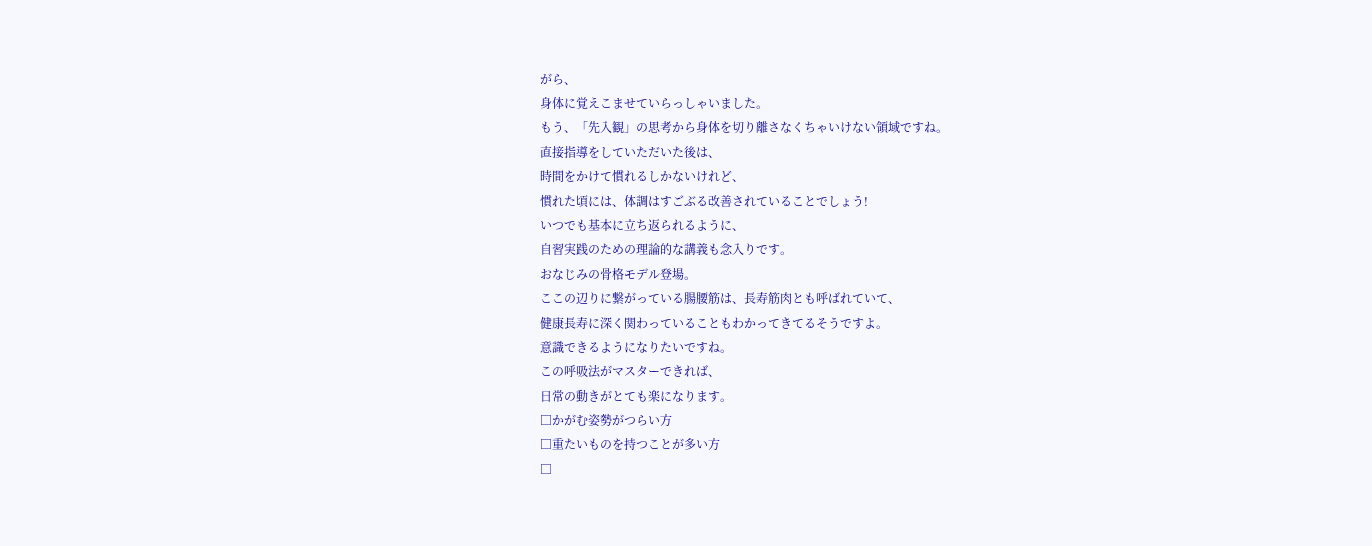がら、
身体に覚えこませていらっしゃいました。
もう、「先入観」の思考から身体を切り離さなくちゃいけない領域ですね。
直接指導をしていただいた後は、
時間をかけて慣れるしかないけれど、
慣れた頃には、体調はすごぶる改善されていることでしょう!
いつでも基本に立ち返られるように、
自習実践のための理論的な講義も念入りです。
おなじみの骨格モデル登場。
ここの辺りに繋がっている腸腰筋は、長寿筋肉とも呼ばれていて、
健康長寿に深く関わっていることもわかってきてるそうですよ。
意識できるようになりたいですね。
この呼吸法がマスターできれば、
日常の動きがとても楽になります。
□かがむ姿勢がつらい方
□重たいものを持つことが多い方
□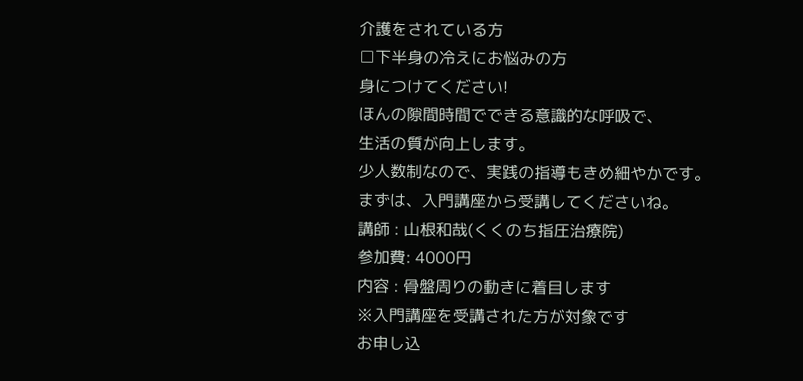介護をされている方
□下半身の冷えにお悩みの方
身につけてください!
ほんの隙間時間でできる意識的な呼吸で、
生活の質が向上します。
少人数制なので、実践の指導もきめ細やかです。
まずは、入門講座から受講してくださいね。
講師 : 山根和哉(くくのち指圧治療院)
参加費: 4000円
内容 : 骨盤周りの動きに着目します
※入門講座を受講された方が対象です
お申し込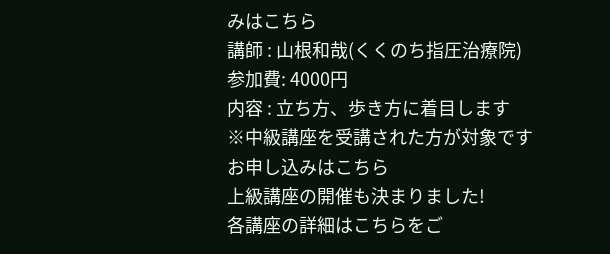みはこちら
講師 : 山根和哉(くくのち指圧治療院)
参加費: 4000円
内容 : 立ち方、歩き方に着目します
※中級講座を受講された方が対象です
お申し込みはこちら
上級講座の開催も決まりました!
各講座の詳細はこちらをご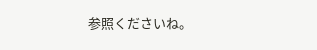参照くださいね。